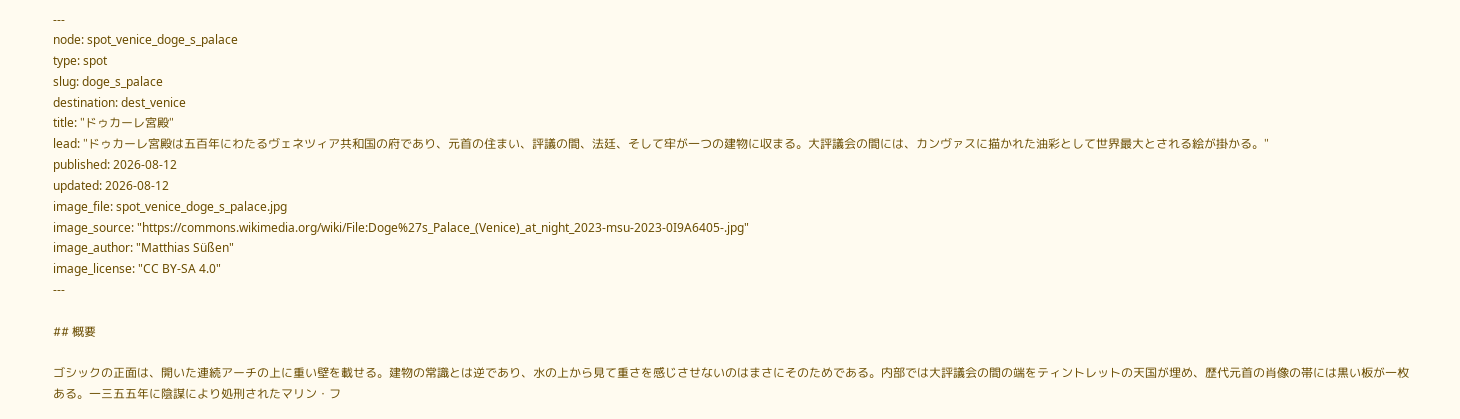---
node: spot_venice_doge_s_palace
type: spot
slug: doge_s_palace
destination: dest_venice
title: "ドゥカーレ宮殿"
lead: "ドゥカーレ宮殿は五百年にわたるヴェネツィア共和国の府であり、元首の住まい、評議の間、法廷、そして牢が一つの建物に収まる。大評議会の間には、カンヴァスに描かれた油彩として世界最大とされる絵が掛かる。"
published: 2026-08-12
updated: 2026-08-12
image_file: spot_venice_doge_s_palace.jpg
image_source: "https://commons.wikimedia.org/wiki/File:Doge%27s_Palace_(Venice)_at_night_2023-msu-2023-0I9A6405-.jpg"
image_author: "Matthias Süßen"
image_license: "CC BY-SA 4.0"
---

## 概要

ゴシックの正面は、開いた連続アーチの上に重い壁を載せる。建物の常識とは逆であり、水の上から見て重さを感じさせないのはまさにそのためである。内部では大評議会の間の端をティントレットの天国が埋め、歴代元首の肖像の帯には黒い板が一枚ある。一三五五年に陰謀により処刑されたマリン・フ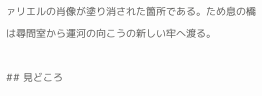ァリエルの肖像が塗り消された箇所である。ため息の橋は尋問室から運河の向こうの新しい牢へ渡る。

## 見どころ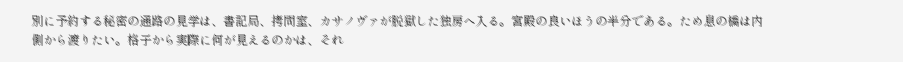別に予約する秘密の通路の見学は、書記局、拷問室、カサノヴァが脱獄した独房へ入る。宮殿の良いほうの半分である。ため息の橋は内側から渡りたい。格子から実際に何が見えるのかは、それ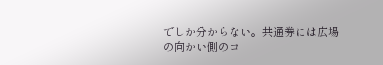でしか分からない。共通券には広場の向かい側のコ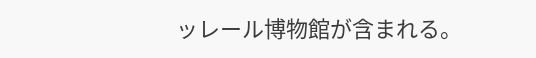ッレール博物館が含まれる。